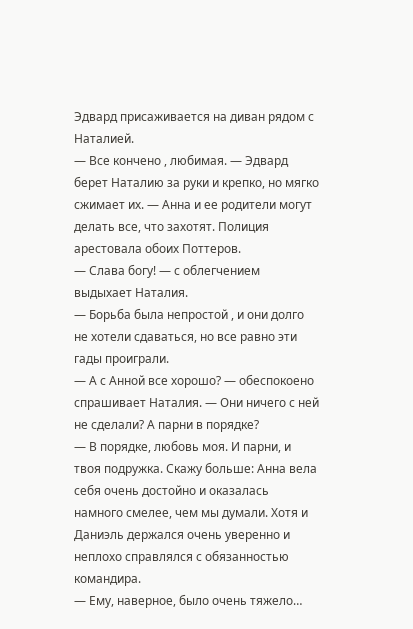Эдвард присаживается на диван рядом с Наталией.
— Все кончено , любимая. — Эдвард берет Наталию за руки и крепко, но мягко сжимает их. — Анна и ее родители могут делать все, что захотят. Полиция арестовала обоих Поттеров.
— Слава богу! — с облегчением выдыхает Наталия.
— Борьба была непростой , и они долго не хотели сдаваться, но все равно эти гады проиграли.
— А с Анной все хорошо? — обеспокоено спрашивает Наталия. — Они ничего с ней не сделали? А парни в порядке?
— В порядке, любовь моя. И парни, и твоя подружка. Скажу больше: Анна вела себя очень достойно и оказалась намного смелее, чем мы думали. Хотя и Даниэль держался очень уверенно и неплохо справлялся с обязанностью командира.
— Ему, наверное, было очень тяжело…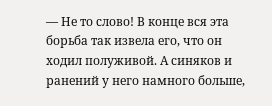— Не то слово! В конце вся эта борьба так извела его, что он ходил полуживой. А синяков и ранений у него намного больше,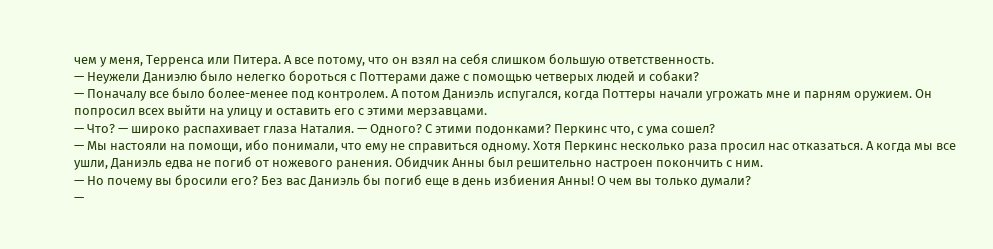чем у меня, Терренса или Питера. А все потому, что он взял на себя слишком большую ответственность.
— Неужели Даниэлю было нелегко бороться с Поттерами даже с помощью четверых людей и собаки?
— Поначалу все было более-менее под контролем. А потом Даниэль испугался, когда Поттеры начали угрожать мне и парням оружием. Он попросил всех выйти на улицу и оставить его с этими мерзавцами.
— Что? — широко распахивает глаза Наталия. — Одного? С этими подонками? Перкинс что, с ума сошел?
— Мы настояли на помощи, ибо понимали, что ему не справиться одному. Хотя Перкинс несколько раза просил нас отказаться. А когда мы все ушли, Даниэль едва не погиб от ножевого ранения. Обидчик Анны был решительно настроен покончить с ним.
— Но почему вы бросили его? Без вас Даниэль бы погиб еще в день избиения Анны! О чем вы только думали?
—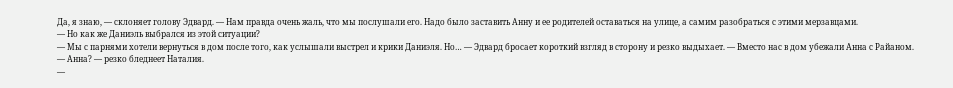Да, я знаю, — склоняет голову Эдвард. — Нам правда очень жаль, что мы послушали его. Надо было заставить Анну и ее родителей оставаться на улице, а самим разобраться с этими мерзавцами.
— Но как же Даниэль выбрался из этой ситуации?
— Мы с парнями хотели вернуться в дом после того, как услышали выстрел и крики Даниэля. Но… — Эдвард бросает короткий взгляд в сторону и резко выдыхает. — Вместо нас в дом убежали Анна с Райаном.
— Анна? — резко бледнеет Наталия.
—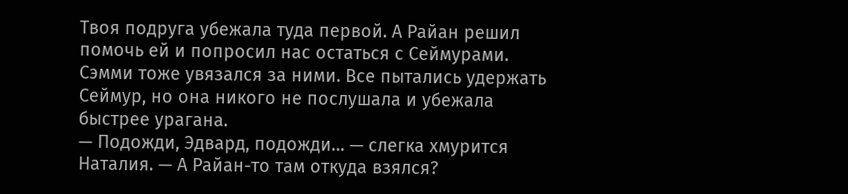Твоя подруга убежала туда первой. А Райан решил помочь ей и попросил нас остаться с Сеймурами. Сэмми тоже увязался за ними. Все пытались удержать Сеймур, но она никого не послушала и убежала быстрее урагана.
— Подожди, Эдвард, подожди… — слегка хмурится Наталия. — А Райан-то там откуда взялся?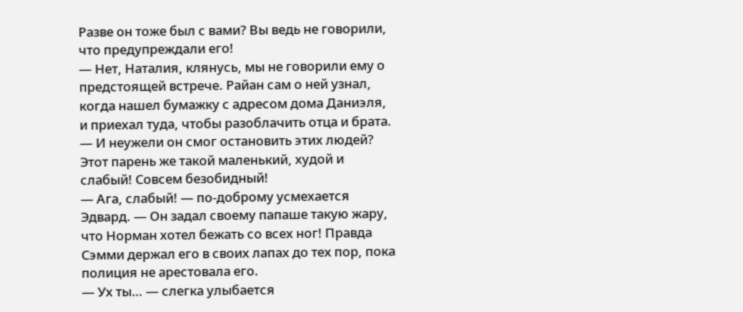Разве он тоже был с вами? Вы ведь не говорили, что предупреждали его!
— Нет, Наталия, клянусь, мы не говорили ему о предстоящей встрече. Райан сам о ней узнал, когда нашел бумажку с адресом дома Даниэля, и приехал туда, чтобы разоблачить отца и брата.
— И неужели он смог остановить этих людей? Этот парень же такой маленький, худой и слабый! Совсем безобидный!
— Ага, слабый! — по-доброму усмехается Эдвард. — Он задал своему папаше такую жару, что Норман хотел бежать со всех ног! Правда Сэмми держал его в своих лапах до тех пор, пока полиция не арестовала его.
— Ух ты… — слегка улыбается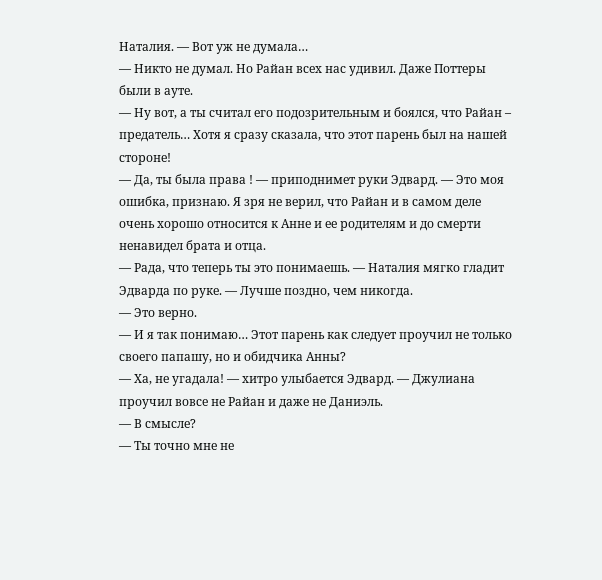Наталия. — Вот уж не думала…
— Никто не думал. Но Райан всех нас удивил. Даже Поттеры были в ауте.
— Ну вот, а ты считал его подозрительным и боялся, что Райан – предатель… Хотя я сразу сказала, что этот парень был на нашей стороне!
— Да, ты была права ! — приподнимет руки Эдвард. — Это моя ошибка, признаю. Я зря не верил, что Райан и в самом деле очень хорошо относится к Анне и ее родителям и до смерти ненавидел брата и отца.
— Рада, что теперь ты это понимаешь. — Наталия мягко гладит Эдварда по руке. — Лучше поздно, чем никогда.
— Это верно.
— И я так понимаю… Этот парень как следует проучил не только своего папашу, но и обидчика Анны?
— Ха, не угадала! — хитро улыбается Эдвард. — Джулиана проучил вовсе не Райан и даже не Даниэль.
— В смысле?
— Ты точно мне не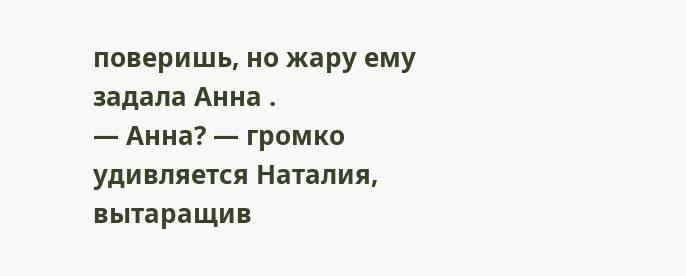поверишь, но жару ему задала Анна .
— Анна? — громко удивляется Наталия, вытаращив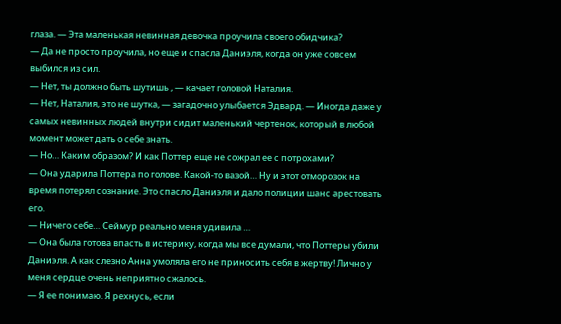глаза. — Эта маленькая невинная девочка проучила своего обидчика?
— Да не просто проучила, но еще и спасла Даниэля, когда он уже совсем выбился из сил.
— Нет, ты должно быть шутишь , — качает головой Наталия.
— Нет, Наталия, это не шутка, — загадочно улыбается Эдвард. — Иногда даже у самых невинных людей внутри сидит маленький чертенок, который в любой момент может дать о себе знать.
— Но… Каким образом? И как Поттер еще не сожрал ее с потрохами?
— Она ударила Поттера по голове. Какой-то вазой… Ну и этот отморозок на время потерял сознание. Это спасло Даниэля и дало полиции шанс арестовать его.
— Ничего себе… Сеймур реально меня удивила …
— Она была готова впасть в истерику, когда мы все думали, что Поттеры убили Даниэля. А как слезно Анна умоляла его не приносить себя в жертву! Лично у меня сердце очень неприятно сжалось.
— Я ее понимаю. Я рехнусь, если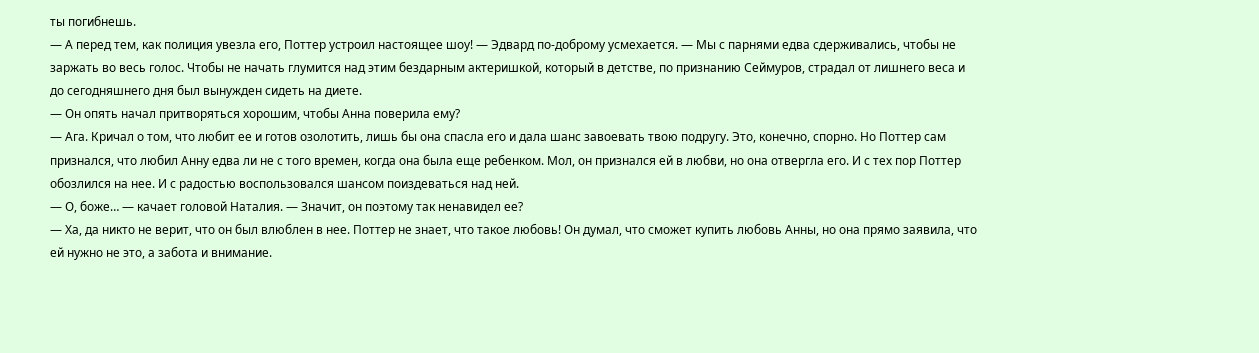ты погибнешь.
— А перед тем, как полиция увезла его, Поттер устроил настоящее шоу! — Эдвард по-доброму усмехается. — Мы с парнями едва сдерживались, чтобы не заржать во весь голос. Чтобы не начать глумится над этим бездарным актеришкой, который в детстве, по признанию Сеймуров, страдал от лишнего веса и до сегодняшнего дня был вынужден сидеть на диете.
— Он опять начал притворяться хорошим, чтобы Анна поверила ему?
— Ага. Кричал о том, что любит ее и готов озолотить, лишь бы она спасла его и дала шанс завоевать твою подругу. Это, конечно, спорно. Но Поттер сам признался, что любил Анну едва ли не с того времен, когда она была еще ребенком. Мол, он признался ей в любви, но она отвергла его. И с тех пор Поттер обозлился на нее. И с радостью воспользовался шансом поиздеваться над ней.
— О, боже… — качает головой Наталия. — Значит, он поэтому так ненавидел ее?
— Ха, да никто не верит, что он был влюблен в нее. Поттер не знает, что такое любовь! Он думал, что сможет купить любовь Анны, но она прямо заявила, что ей нужно не это, а забота и внимание.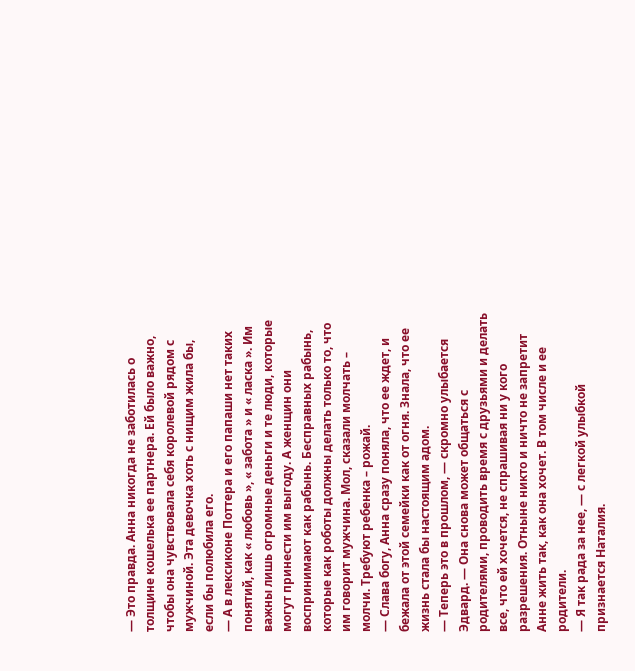— Это правда. Анна никогда не заботилась о толщине кошелька ее партнера. Ей было важно, чтобы она чувствовала себя королевой рядом с мужчиной. Эта девочка хоть с нищим жила бы, если бы полюбила его.
— А в лексиконе Поттера и его папаши нет таких понятий, как « любовь », « забота » и « ласка ». Им важны лишь огромные деньги и те люди, которые могут принести им выгоду. А женщин они воспринимают как рабынь. Бесправных рабынь, которые как роботы должны делать только то, что им говорит мужчина. Мол, сказали молчать – молчи. Требуют ребенка – рожай.
— Слава богу, Анна сразу поняла, что ее ждет, и бежала от этой семейки как от огня. Знала, что ее жизнь стала бы настоящим адом.
— Теперь это в прошлом, — скромно улыбается Эдвард. — Она снова может общаться с родителями, проводить время с друзьями и делать все, что ей хочется, не спрашивая ни у кого разрешения. Отныне никто и ничто не запретит Анне жить так, как она хочет. В том числе и ее родители.
— Я так рада за нее, — с легкой улыбкой признается Наталия.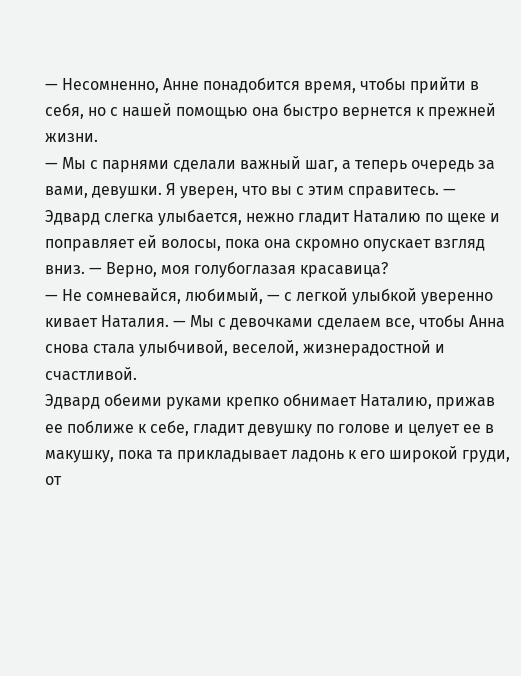— Несомненно, Анне понадобится время, чтобы прийти в себя, но с нашей помощью она быстро вернется к прежней жизни.
— Мы с парнями сделали важный шаг, а теперь очередь за вами, девушки. Я уверен, что вы с этим справитесь. — Эдвард слегка улыбается, нежно гладит Наталию по щеке и поправляет ей волосы, пока она скромно опускает взгляд вниз. — Верно, моя голубоглазая красавица?
— Не сомневайся, любимый, — с легкой улыбкой уверенно кивает Наталия. — Мы с девочками сделаем все, чтобы Анна снова стала улыбчивой, веселой, жизнерадостной и счастливой.
Эдвард обеими руками крепко обнимает Наталию, прижав ее поближе к себе, гладит девушку по голове и целует ее в макушку, пока та прикладывает ладонь к его широкой груди, от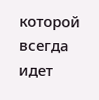которой всегда идет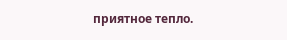приятное тепло.